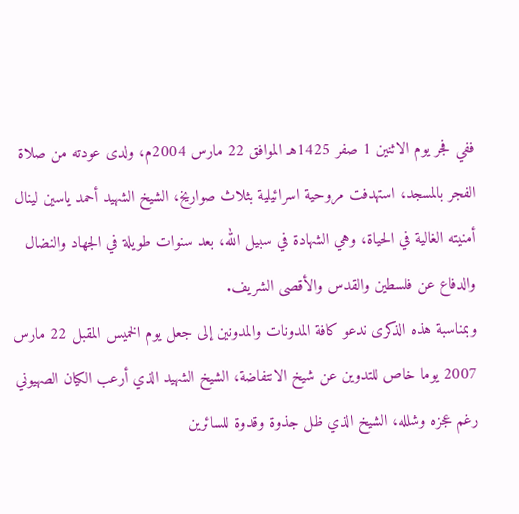ففي فجر يوم الاثنين 1 صفر 1425هـ الموافق 22 مارس 2004م، ولدى عودته من صلاة الفجر بالمسجد، استهدفت مروحية اسرائيلية بثلاث صواريخ، الشيخ الشهيد أحمد ياسين لينال أمنيته الغالية في الحياة، وهي الشهادة في سبيل الله، بعد سنوات طويلة في الجهاد والنضال والدفاع عن فلسطين والقدس والأقصى الشريف.
وبمناسبة هذه الذكرى ندعو كافة المدونات والمدونين إلى جعل يوم الخميس المقبل 22 مارس 2007 يوما خاص للتدوين عن شيخ الانتفاضة، الشيخ الشهيد الذي أرعب الكيان الصهيوني رغم عجزه وشلله، الشيخ الذي ظل جذوة وقدوة للسائرين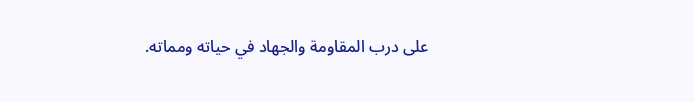على درب المقاومة والجهاد في حياته ومماته.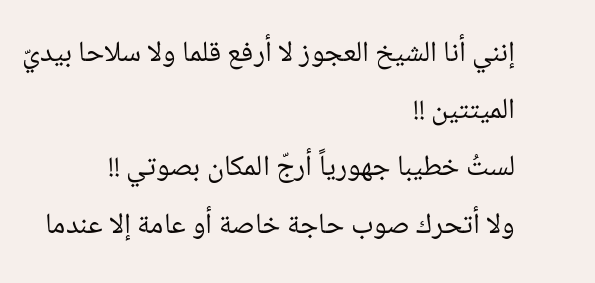إنني أنا الشيخ العجوز لا أرفع قلما ولا سلاحا بيديّ الميتتين !!
لستُ خطيبا جهورياً أرجّ المكان بصوتي !!
ولا أتحرك صوب حاجة خاصة أو عامة إلا عندما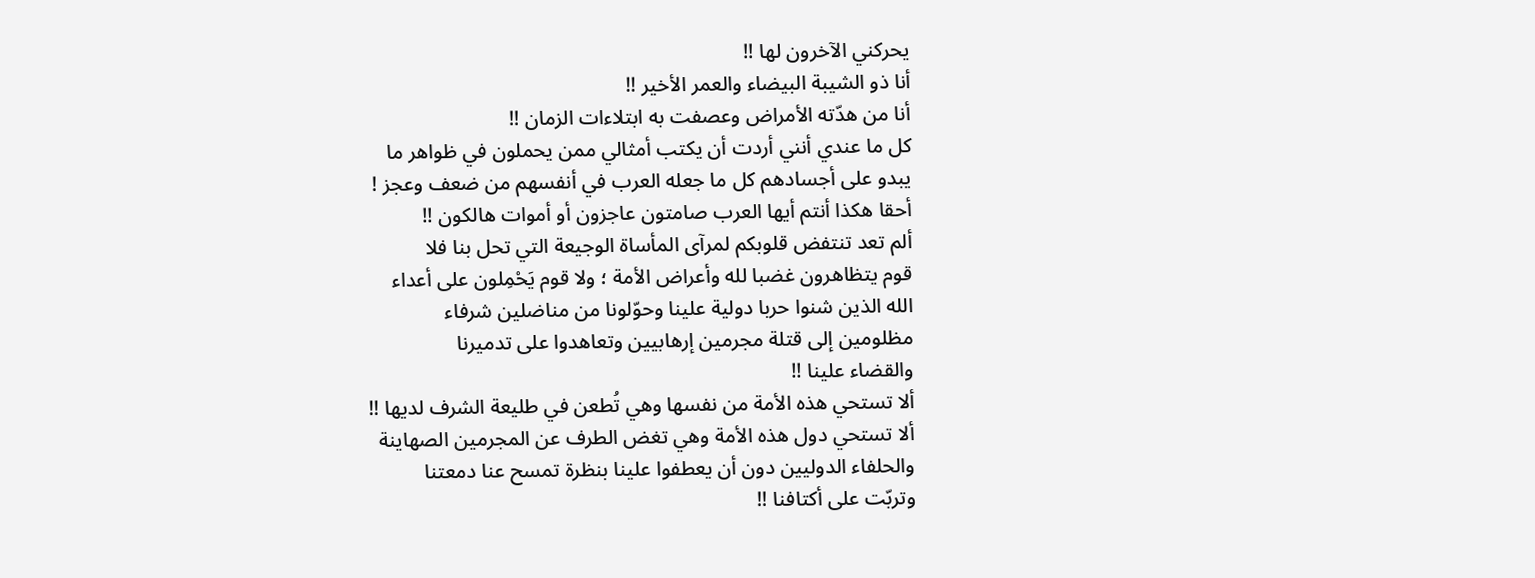يحركني الآخرون لها !!
أنا ذو الشيبة البيضاء والعمر الأخير !!
أنا من هدّته الأمراض وعصفت به ابتلاءات الزمان !!
كل ما عندي أنني أردت أن يكتب أمثالي ممن يحملون في ظواهر ما
يبدو على أجسادهم كل ما جعله العرب في أنفسهم من ضعف وعجز !
أحقا هكذا أنتم أيها العرب صامتون عاجزون أو أموات هالكون !!
ألم تعد تنتفض قلوبكم لمرآى المأساة الوجيعة التي تحل بنا فلا
قوم يتظاهرون غضبا لله وأعراض الأمة ؛ ولا قوم يَحْمِلون على أعداء
الله الذين شنوا حربا دولية علينا وحوّلونا من مناضلين شرفاء
مظلومين إلى قتلة مجرمين إرهابيين وتعاهدوا على تدميرنا
والقضاء علينا !!
ألا تستحي هذه الأمة من نفسها وهي تُطعن في طليعة الشرف لديها !!
ألا تستحي دول هذه الأمة وهي تغض الطرف عن المجرمين الصهاينة
والحلفاء الدوليين دون أن يعطفوا علينا بنظرة تمسح عنا دمعتنا
وتربّت على أكتافنا !!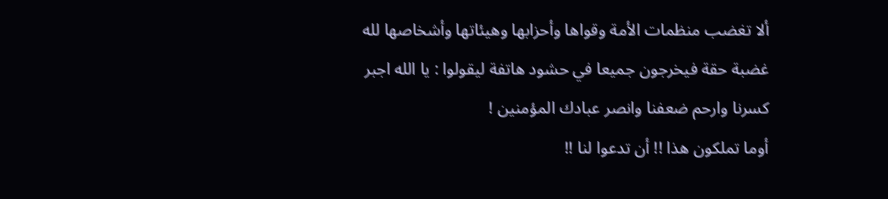ألا تغضب منظمات الأمة وقواها وأحزابها وهيئاتها وأشخاصها لله
غضبة حقة فيخرجون جميعا في حشود هاتفة ليقولوا : يا الله اجبر
كسرنا وارحم ضعفنا وانصر عبادك المؤمنين !
أوما تملكون هذا !! أن تدعوا لنا !!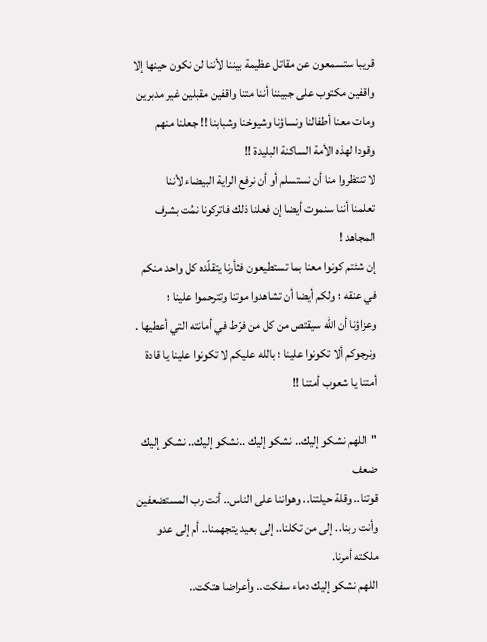قريبا ستسمعون عن مقاتل عظيمة بيننا لأننا لن نكون حينها إلا
واقفين مكتوب على جبيننا أننا متنا واقفين مقبلين غير مدبرين
ومات معنا أطفالنا ونساؤنا وشيوخنا وشبابنا !! جعلنا منهم
وقودا لهذه الأمة الساكنة البليدة !!
لا تنتظروا منا أن نستسلم أو أن نرفع الراية البيضاء لأننا
تعلمنا أننا سنموت أيضا إن فعلنا ذلك فاتركونا نمُت بشرف
المجاهد !
إن شئتم كونوا معنا بما تستطيعون فثأرنا يتقلّده كل واحد منكم
في عنقه ؛ ولكم أيضا أن تشاهدوا موتنا وتترحموا علينا ؛
وعزاؤنا أن الله سيقتص من كل من فرّط في أمانته التي أعطيها .
ونرجوكم ألا تكونوا علينا ؛ بالله عليكم لا تكونوا علينا يا قادة
أمتنا يا شعوب أمتنا !!

"اللهم نشكو إليك.. نشكو إليك ..نشكو إليك.. نشكو إليك ضعف
قوتنا.. وقلة حيلتنا.. وهواننا على الناس.. أنت رب المستضعفين
وأنت ربنا.. إلى من تكلنا.. إلى بعيد يتجهمنا.. أم إلى عدو
ملكته أمرنا.
اللهم نشكو إليك دماء سفكت.. وأعراضا هتكت..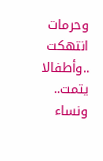وحرمات
انتهكت ..وأطفالا يتمت.. ونساء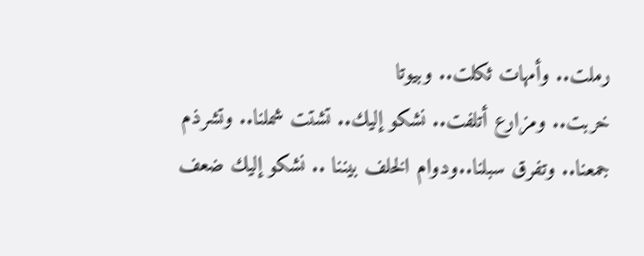رملت.. وأمهات ثكلت.. وبيوتا
خربت.. ومزارع أتلفت.. نشكو إليك.. تشتت شملنا.. وتشرذم
جمعنا.. وتفرق سبلنا..ودوام الخلف بيننا .. نشكو إليك ضعف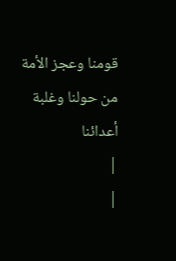قومنا وعجز الأمة من حولنا وغلبة أعدائنا
|
|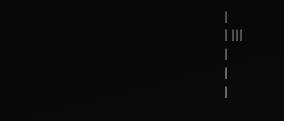|
| |||
|
|
|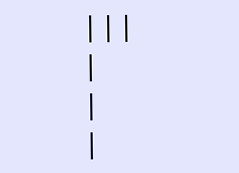|||
|
|
|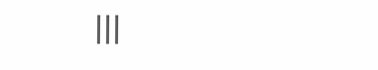|||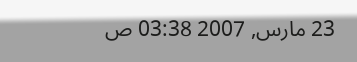23 مارس, 2007 03:38 ص